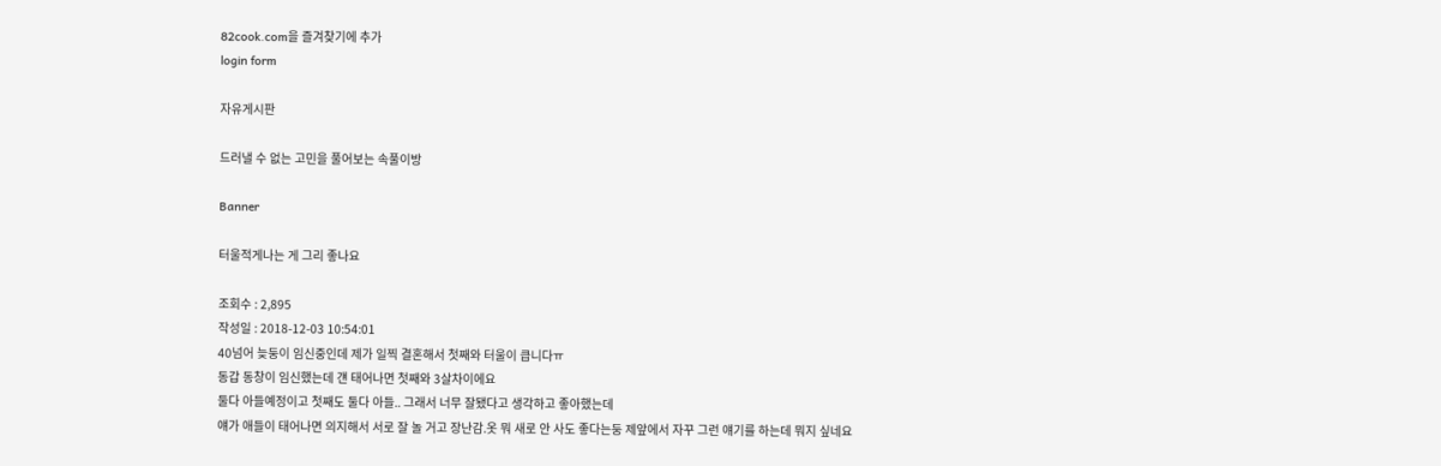82cook.com을 즐겨찾기에 추가
login form

자유게시판

드러낼 수 없는 고민을 풀어보는 속풀이방

Banner

터울적게나는 게 그리 좋나요

조회수 : 2,895
작성일 : 2018-12-03 10:54:01
40넘어 늦둥이 임신중인데 제가 일찍 결혼해서 첫째와 터울이 큽니다ㅠ
동갑 동창이 임신했는데 걘 태어나면 첫째와 3살차이에요
둘다 아들예정이고 첫째도 둘다 아들.. 그래서 너무 잘됐다고 생각하고 좋아했는데
얘가 애들이 태어나면 의지해서 서로 잘 놀 거고 장난감.옷 뭐 새로 안 사도 좋다는둥 제앞에서 자꾸 그런 얘기를 하는데 뭐지 싶네요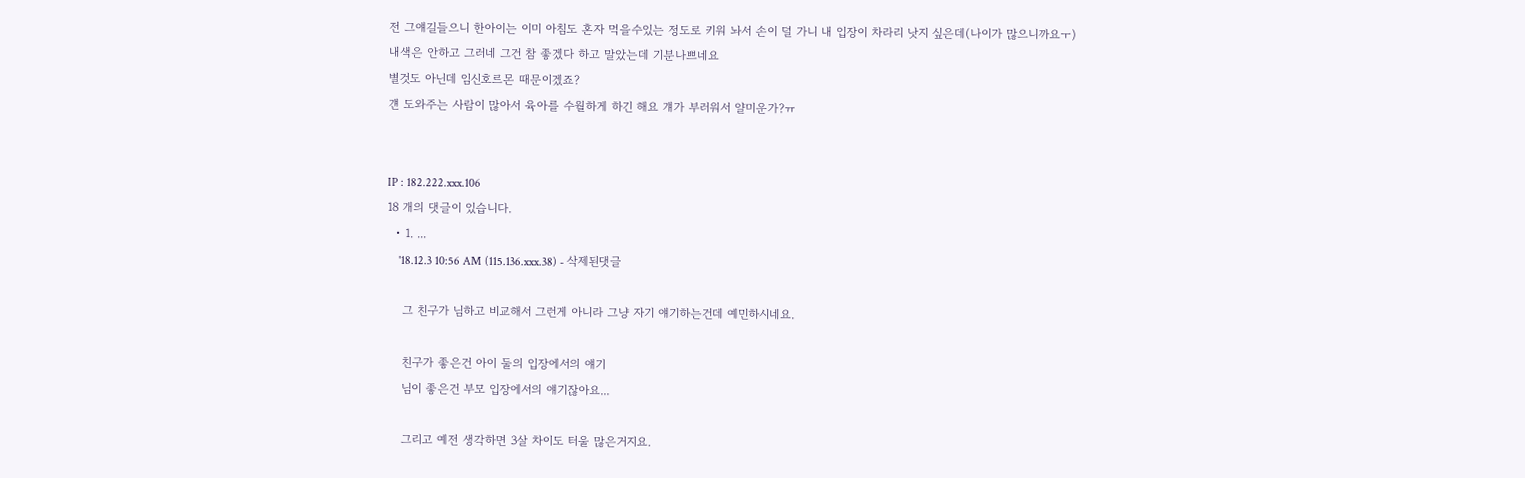전 그얘길들으니 한아이는 이미 아침도 혼자 먹을수있는 정도로 키워 놔서 손이 덜 가니 내 입장이 차라리 낫지 싶은데(나이가 많으니까요ㅜ)
내색은 안하고 그러네 그건 참 좋겠다 하고 말았는데 기분나쁘네요
별것도 아닌데 임신호르몬 때문이겠죠?
걘 도와주는 사람이 많아서 육아를 수월하게 하긴 해요 걔가 부러워서 얄미운가?ㅠ


IP : 182.222.xxx.106
18 개의 댓글이 있습니다.
  • 1. ...
    '18.12.3 10:56 AM (115.136.xxx.38) - 삭제된댓글

    그 친구가 님하고 비교해서 그런게 아니라 그냥 자기 얘기하는건데 예민하시네요.

    친구가 좋은건 아이 둘의 입장에서의 얘기
    님이 좋은건 부모 입장에서의 얘기잖아요...

    그리고 예전 생각하면 3살 차이도 터울 많은거지요.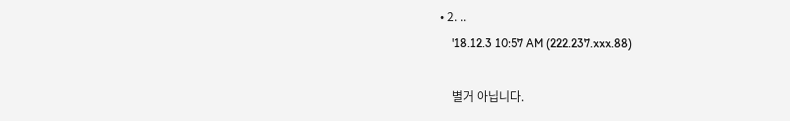• 2. ..
    '18.12.3 10:57 AM (222.237.xxx.88)

    별거 아닙니다.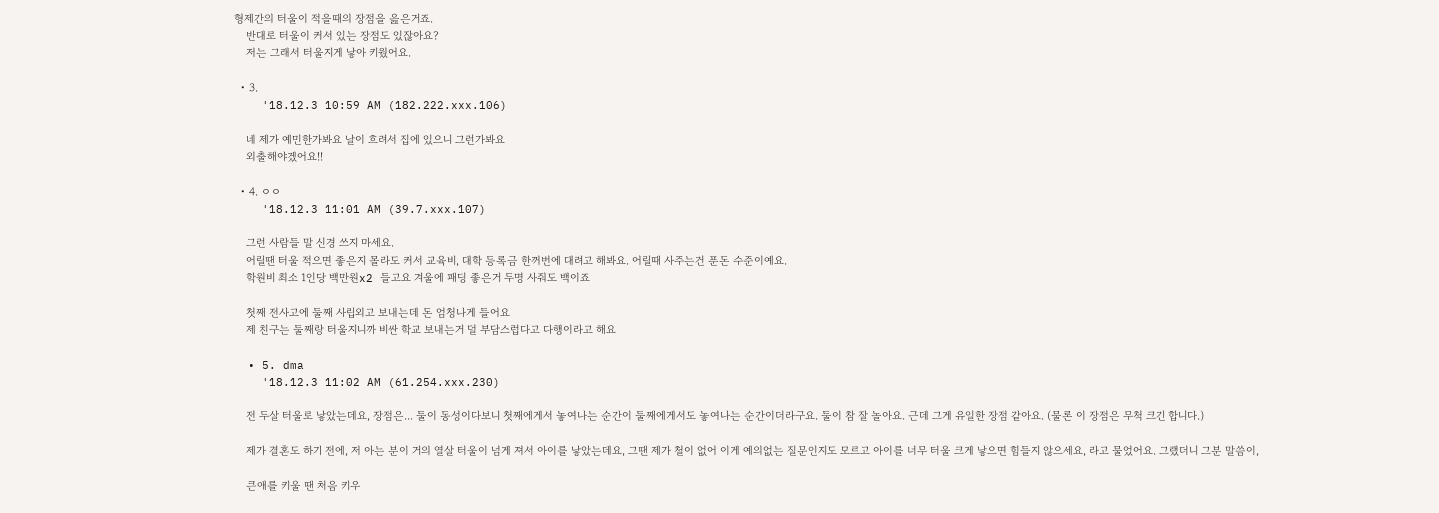형제간의 터울이 적을때의 장점을 읊은거죠.
    반대로 터울이 커서 있는 장점도 있잖아요?
    저는 그래서 터울지게 낳아 키웠어요.

  • 3.
    '18.12.3 10:59 AM (182.222.xxx.106)

    네 제가 예민한가봐요 날이 흐려서 집에 있으니 그런가봐요
    외출해야겠어요!!

  • 4. ㅇㅇ
    '18.12.3 11:01 AM (39.7.xxx.107)

    그런 사람들 말 신경 쓰지 마세요.
    어릴땐 터울 적으면 좋은지 몰라도 커서 교육비, 대학 등록금 한꺼번에 대려고 해봐요. 어릴때 사주는건 푼돈 수준이예요.
    학원비 최소 1인당 백만원x2 들고요 겨울에 패딩 좋은거 두명 사줘도 백이죠

    첫째 전사고에 둘째 사립외고 보내는데 돈 엄청나게 들어요
    제 친구는 둘째랑 터울지니까 비싼 학교 보내는거 덜 부담스럽다고 다행이라고 해요

  • 5. dma
    '18.12.3 11:02 AM (61.254.xxx.230)

    전 두살 터울로 낳았는데요, 장점은... 둘이 동성이다보니 첫째에게서 놓여나는 순간이 둘째에게서도 놓여나는 순간이더라구요. 둘이 참 잘 놀아요. 근데 그게 유일한 장점 같아요. (물론 이 장점은 무척 크긴 합니다.)

    제가 결혼도 하기 전에, 저 아는 분이 거의 열살 터울이 넘게 져서 아이를 낳았는데요, 그땐 제가 철이 없어 이게 예의없는 질문인지도 모르고 아이를 너무 터울 크게 낳으면 힘들지 않으세요, 라고 물었어요. 그랬더니 그분 말씀이,

    큰애를 키울 땐 처음 키우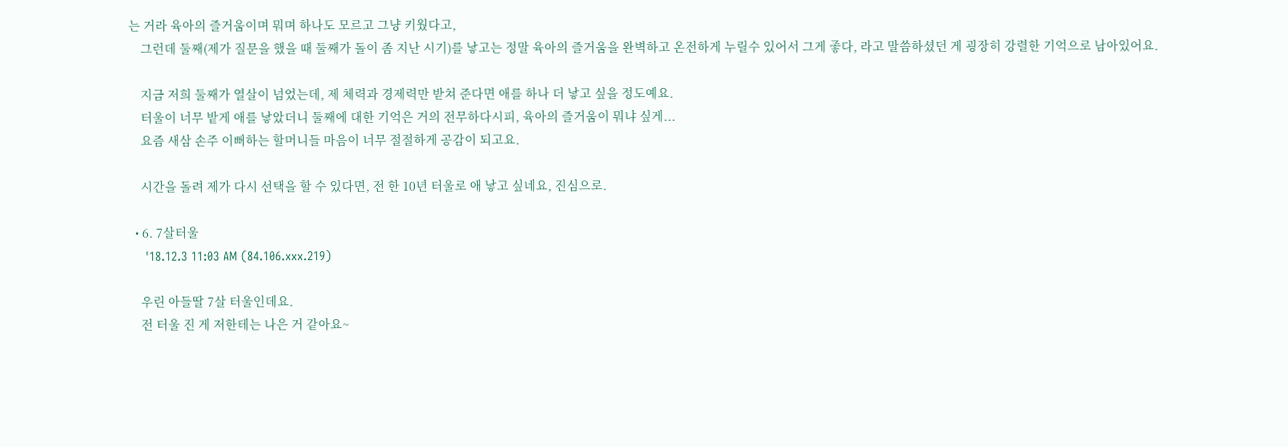는 거라 육아의 즐거움이며 뭐며 하나도 모르고 그냥 키웠다고,
    그런데 둘째(제가 질문을 했을 때 둘째가 돌이 좀 지난 시기)를 낳고는 정말 육아의 즐거움을 완벽하고 온전하게 누릴수 있어서 그게 좋다, 라고 말씀하셨던 게 굉장히 강렬한 기억으로 남아있어요.

    지금 저희 둘째가 열살이 넘었는데, 제 체력과 경제력만 받쳐 준다면 애를 하나 더 낳고 싶을 정도예요.
    터울이 너무 밭게 애를 낳았더니 둘째에 대한 기억은 거의 전무하다시피, 육아의 즐거움이 뭐냐 싶게...
    요즘 새삼 손주 이뻐하는 할머니들 마음이 너무 절절하게 공감이 되고요.

    시간을 돌려 제가 다시 선택을 할 수 있다면, 전 한 10년 터울로 애 낳고 싶네요, 진심으로.

  • 6. 7살터울
    '18.12.3 11:03 AM (84.106.xxx.219)

    우린 아들딸 7살 터울인데요.
    전 터울 진 게 저한테는 나은 거 같아요~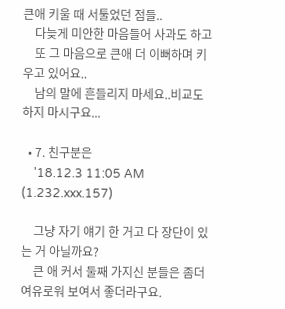큰애 키울 때 서툴었던 점들..
    다늦게 미안한 마음들어 사과도 하고
    또 그 마음으로 큰애 더 이뻐하며 키우고 있어요..
    남의 말에 흔들리지 마세요..비교도 하지 마시구요...

  • 7. 친구분은
    '18.12.3 11:05 AM (1.232.xxx.157)

    그냥 자기 얘기 한 거고 다 장단이 있는 거 아닐까요?
    큰 애 커서 둘째 가지신 분들은 좀더 여유로워 보여서 좋더라구요.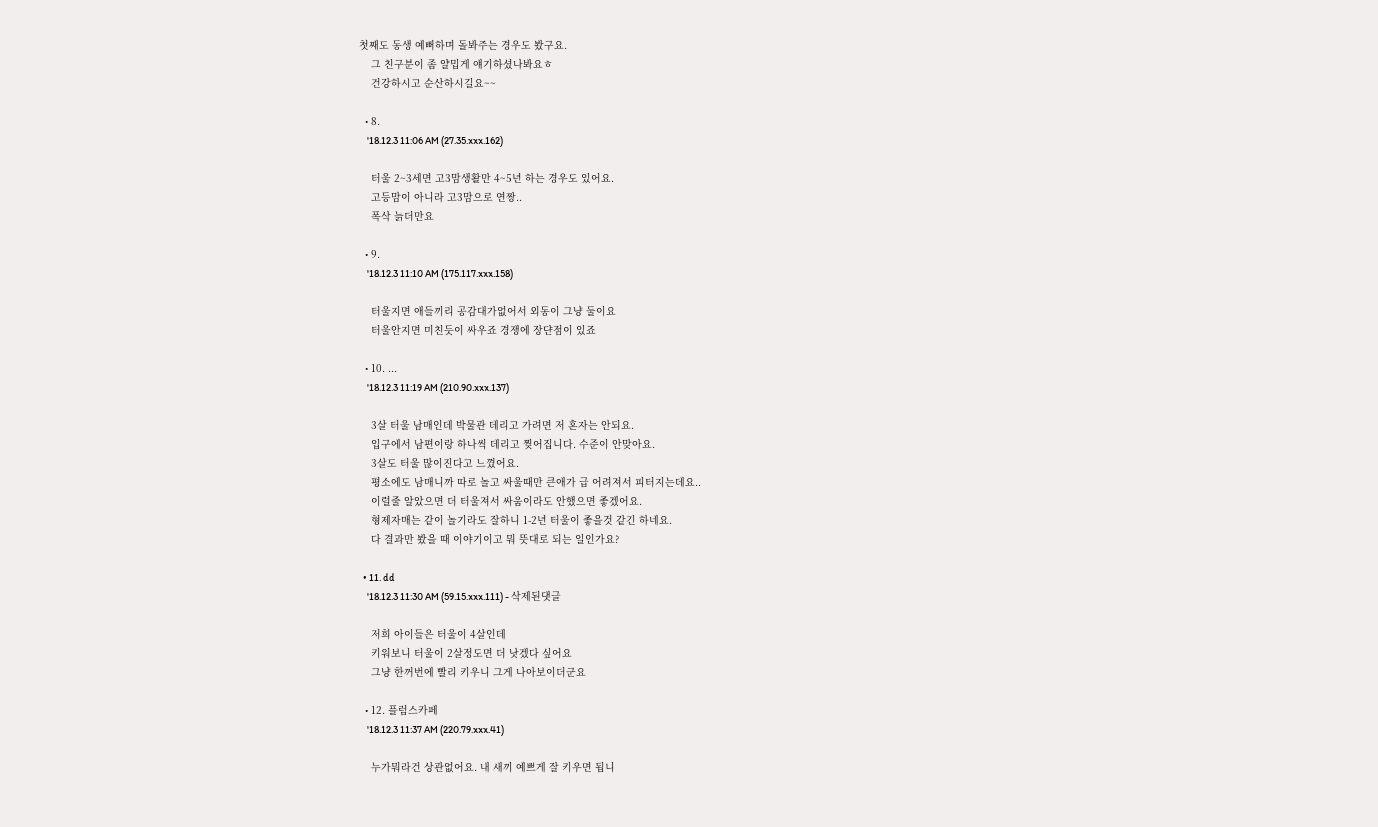첫째도 동생 예뻐하며 돌봐주는 경우도 봤구요.
    그 친구분이 좀 얄밉게 얘기하셨나봐요ㅎ
    건강하시고 순산하시길요~~

  • 8.
    '18.12.3 11:06 AM (27.35.xxx.162)

    터울 2~3세면 고3맘생활만 4~5년 하는 경우도 있어요.
    고등맘이 아니라 고3맘으로 연짱..
    폭삭 늙더만요

  • 9.
    '18.12.3 11:10 AM (175.117.xxx.158)

    터울지면 애들끼리 공감대가없어서 외동이 그냥 둘이요
    터울안지면 미친듯이 싸우죠 경쟁에 장댠점이 있죠

  • 10. ...
    '18.12.3 11:19 AM (210.90.xxx.137)

    3살 터울 남매인데 박물관 데리고 가려면 저 혼자는 안되요.
    입구에서 남편이랑 하나씩 데리고 찢어집니다. 수준이 안맞아요.
    3살도 터울 많이진다고 느꼈어요.
    평소에도 남매니까 따로 놀고 싸울때만 큰애가 급 어려져서 피터지는데요..
    이럴줄 알았으면 더 터울져서 싸움이라도 안했으면 좋겠어요.
    형제자매는 같이 놀기라도 잘하니 1-2년 터울이 좋을것 같긴 하네요.
    다 결과만 봤을 때 이야기이고 뭐 뜻대로 되는 일인가요?

  • 11. dd
    '18.12.3 11:30 AM (59.15.xxx.111) - 삭제된댓글

    저희 아이들은 터울이 4살인데
    키워보니 터울이 2살정도면 더 낫겠다 싶어요
    그냥 한꺼번에 빨리 키우니 그게 나아보이더군요

  • 12. 플럼스카페
    '18.12.3 11:37 AM (220.79.xxx.41)

    누가뭐라건 상관없어요. 내 새끼 예쁘게 잘 키우면 됩니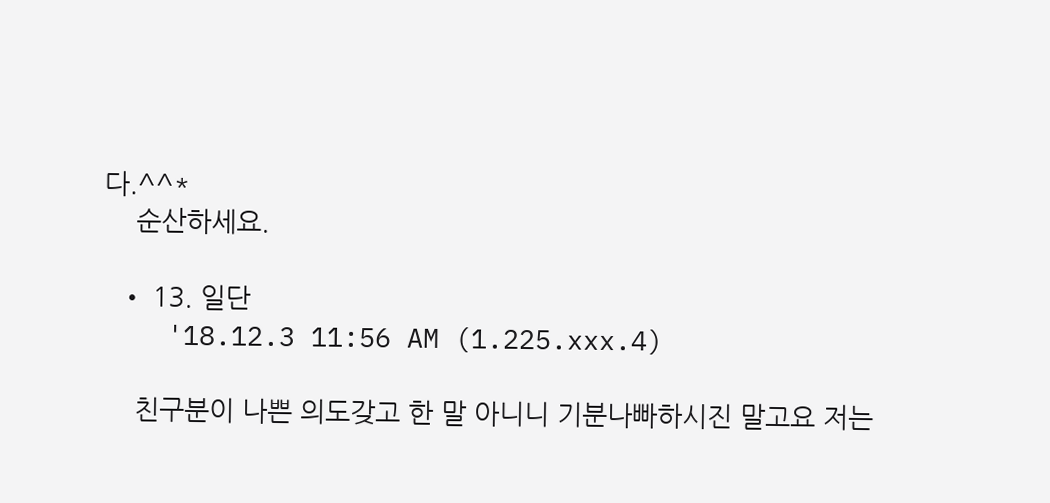다.^^*
    순산하세요.

  • 13. 일단
    '18.12.3 11:56 AM (1.225.xxx.4)

    친구분이 나쁜 의도갖고 한 말 아니니 기분나빠하시진 말고요 저는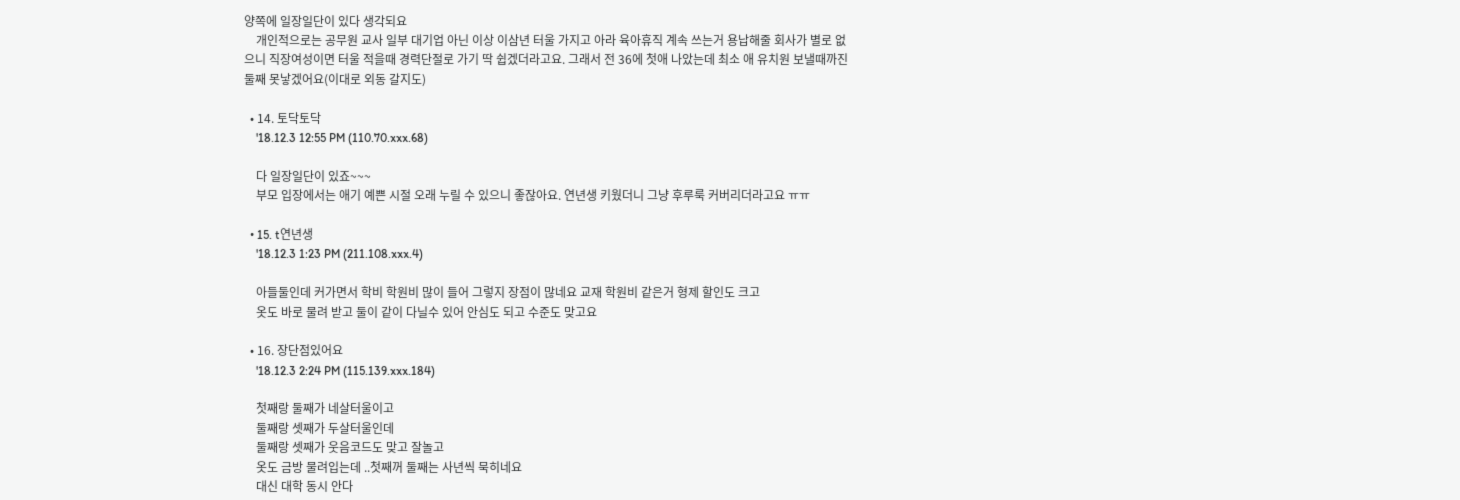양쪽에 일장일단이 있다 생각되요
    개인적으로는 공무원 교사 일부 대기업 아닌 이상 이삼년 터울 가지고 아라 육아휴직 계속 쓰는거 용납해줄 회사가 별로 없으니 직장여성이면 터울 적을때 경력단절로 가기 딱 쉽겠더라고요. 그래서 전 36에 첫애 나았는데 최소 애 유치원 보낼때까진 둘째 못낳겠어요(이대로 외동 갈지도)

  • 14. 토닥토닥
    '18.12.3 12:55 PM (110.70.xxx.68)

    다 일장일단이 있죠~~~
    부모 입장에서는 애기 예쁜 시절 오래 누릴 수 있으니 좋잖아요. 연년생 키웠더니 그냥 후루룩 커버리더라고요 ㅠㅠ

  • 15. t연년생
    '18.12.3 1:23 PM (211.108.xxx.4)

    아들둘인데 커가면서 학비 학원비 많이 들어 그렇지 장점이 많네요 교재 학원비 같은거 형제 할인도 크고
    옷도 바로 물려 받고 둘이 같이 다닐수 있어 안심도 되고 수준도 맞고요

  • 16. 장단점있어요
    '18.12.3 2:24 PM (115.139.xxx.184)

    첫째랑 둘째가 네살터울이고
    둘째랑 셋째가 두살터울인데
    둘째랑 셋째가 웃음코드도 맞고 잘놀고
    옷도 금방 물려입는데 ..첫째꺼 둘째는 사년씩 묵히네요
    대신 대학 동시 안다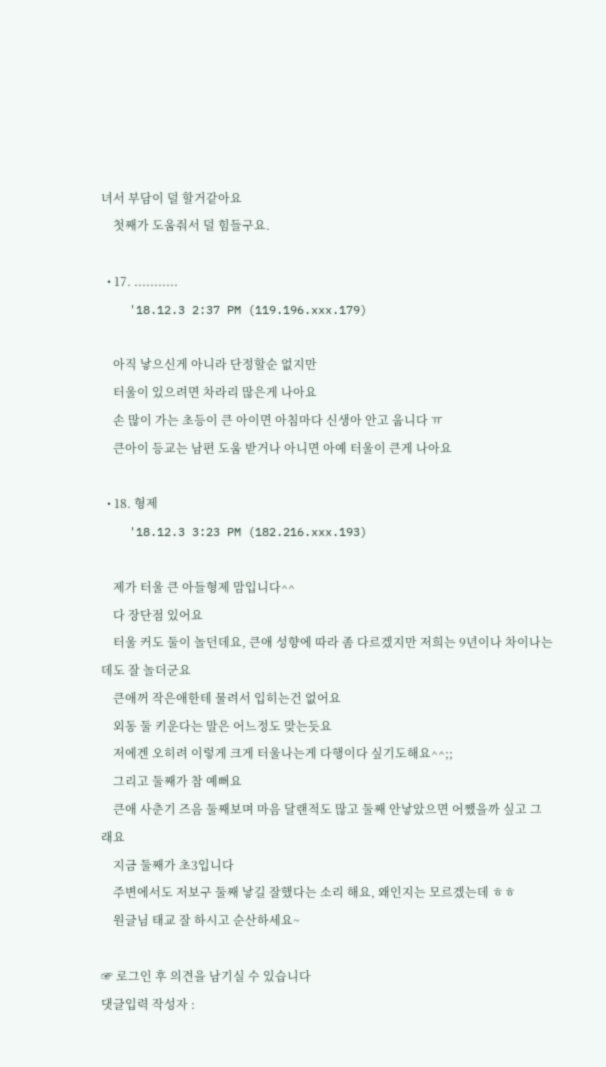녀서 부담이 덜 할거같아요
    첫째가 도움줘서 덜 힘들구요.

  • 17. ...........
    '18.12.3 2:37 PM (119.196.xxx.179)

    아직 낳으신게 아니라 단정할순 없지만
    터울이 있으려면 차라리 많은게 나아요
    손 많이 가는 초등이 큰 아이면 아침마다 신생아 안고 웁니다 ㅠ
    큰아이 등교는 남편 도움 받거나 아니면 아예 터울이 큰게 나아요

  • 18. 형제
    '18.12.3 3:23 PM (182.216.xxx.193)

    제가 터울 큰 아들형제 맘입니다^^
    다 장단점 있어요
    터울 커도 둘이 놀던데요, 큰애 성향에 따라 좀 다르겠지만 저희는 9년이나 차이나는데도 잘 놀더군요
    큰애꺼 작은애한테 물려서 입히는건 없어요
    외동 둘 키운다는 말은 어느정도 맞는듯요
    저에겐 오히려 이렇게 크게 터울나는게 다행이다 싶기도해요^^;;
    그리고 둘째가 참 예뻐요
    큰애 사춘기 즈음 둘째보며 마음 달랜적도 많고 둘째 안낳았으면 어쨌을까 싶고 그래요
    지금 둘째가 초3입니다
    주변에서도 저보구 둘째 낳길 잘했다는 소리 해요, 왜인지는 모르겠는데 ㅎㅎ
    원글님 태교 잘 하시고 순산하세요~

☞ 로그인 후 의견을 남기실 수 있습니다
댓글입력 작성자 :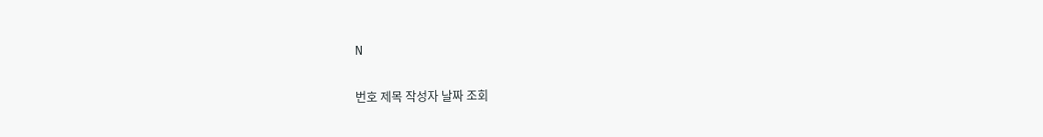N

번호 제목 작성자 날짜 조회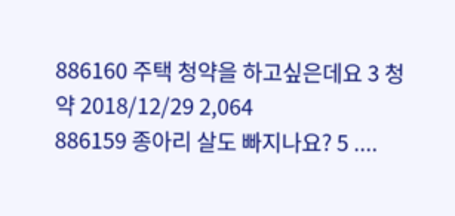886160 주택 청약을 하고싶은데요 3 청약 2018/12/29 2,064
886159 종아리 살도 빠지나요? 5 ....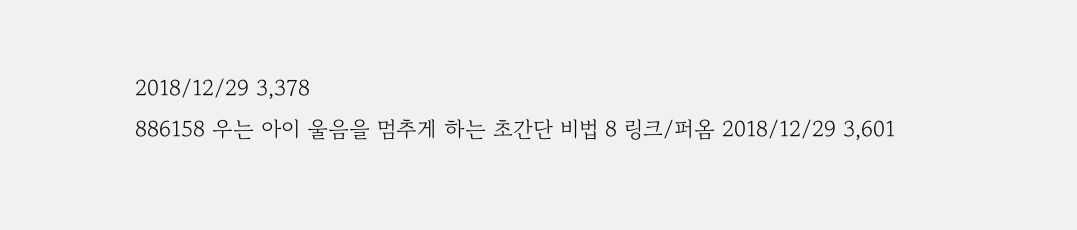2018/12/29 3,378
886158 우는 아이 울음을 멈추게 하는 초간단 비법 8 링크/퍼옴 2018/12/29 3,601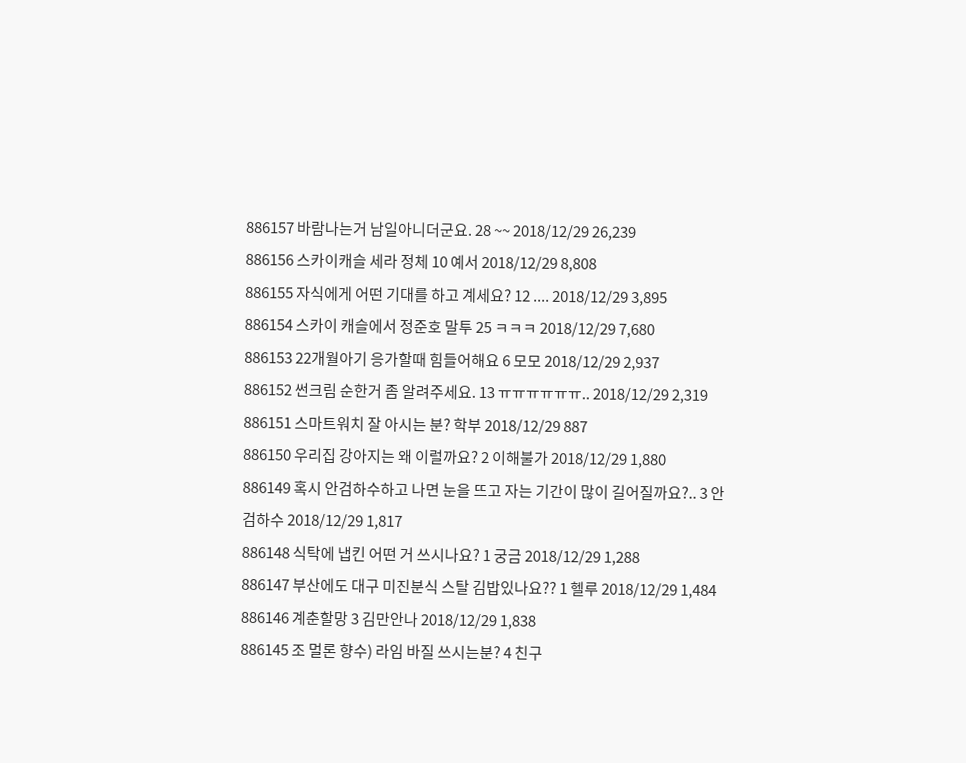886157 바람나는거 남일아니더군요. 28 ~~ 2018/12/29 26,239
886156 스카이캐슬 세라 정체 10 예서 2018/12/29 8,808
886155 자식에게 어떤 기대를 하고 계세요? 12 .... 2018/12/29 3,895
886154 스카이 캐슬에서 정준호 말투 25 ㅋㅋㅋ 2018/12/29 7,680
886153 22개월아기 응가할때 힘들어해요 6 모모 2018/12/29 2,937
886152 썬크림 순한거 좀 알려주세요. 13 ㅠㅠㅠㅠㅠㅠ.. 2018/12/29 2,319
886151 스마트워치 잘 아시는 분? 학부 2018/12/29 887
886150 우리집 강아지는 왜 이럴까요? 2 이해불가 2018/12/29 1,880
886149 혹시 안검하수하고 나면 눈을 뜨고 자는 기간이 많이 길어질까요?.. 3 안검하수 2018/12/29 1,817
886148 식탁에 냅킨 어떤 거 쓰시나요? 1 궁금 2018/12/29 1,288
886147 부산에도 대구 미진분식 스탈 김밥있나요?? 1 헬루 2018/12/29 1,484
886146 계춘할망 3 김만안나 2018/12/29 1,838
886145 조 멀론 향수) 라임 바질 쓰시는분? 4 친구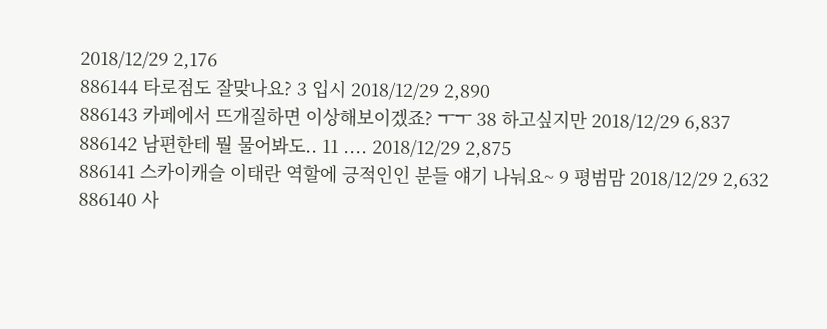2018/12/29 2,176
886144 타로점도 잘맞나요? 3 입시 2018/12/29 2,890
886143 카페에서 뜨개질하면 이상해보이겠죠? ㅜㅜ 38 하고싶지만 2018/12/29 6,837
886142 남편한테 뭘 물어봐도.. 11 .... 2018/12/29 2,875
886141 스카이캐슬 이태란 역할에 긍적인인 분들 얘기 나눠요~ 9 평범맘 2018/12/29 2,632
886140 사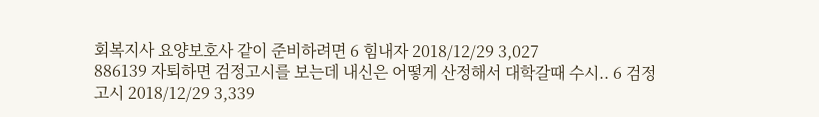회복지사 요양보호사 같이 준비하려면 6 힘내자 2018/12/29 3,027
886139 자퇴하면 검정고시를 보는데 내신은 어떻게 산정해서 대학갈때 수시.. 6 검정고시 2018/12/29 3,339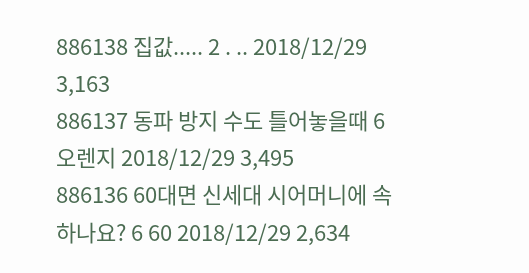886138 집값..... 2 . .. 2018/12/29 3,163
886137 동파 방지 수도 틀어놓을때 6 오렌지 2018/12/29 3,495
886136 60대면 신세대 시어머니에 속하나요? 6 60 2018/12/29 2,634